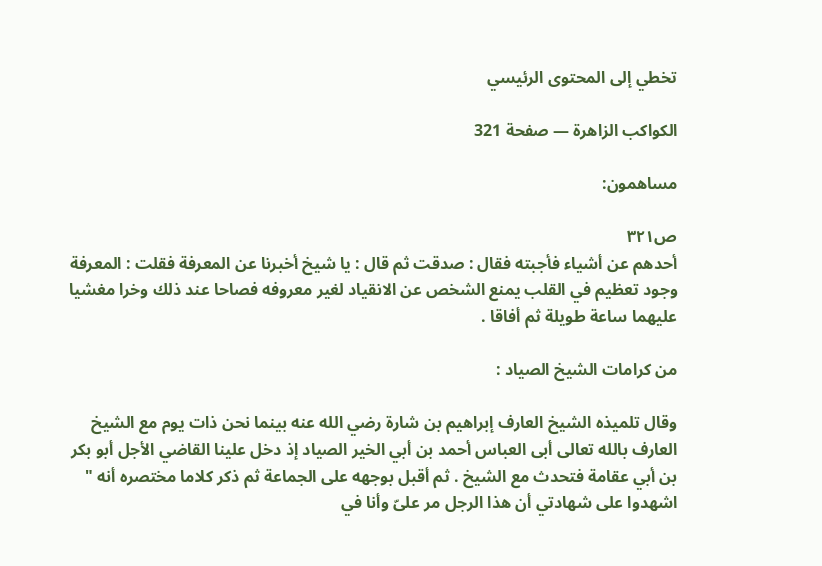تخطي إلى المحتوى الرئيسي

الكواكب الزاهرة — صفحة 321

مساهمون:

ص٣٢١
أحدهم عن أشياء فأجبته فقال : صدقت ثم قال : يا شيخ أخبرنا عن المعرفة فقلت : المعرفة وجود تعظيم في القلب يمنع الشخص عن الانقياد لغير معروفه فصاحا عند ذلك وخرا مغشيا عليهما ساعة طويلة ثم أفاقا .

من كرامات الشيخ الصياد :

وقال تلميذه الشيخ العارف إبراهيم بن شارة رضي الله عنه بينما نحن ذات يوم مع الشيخ العارف بالله تعالى أبى العباس أحمد بن أبي الخير الصياد إذ دخل علينا القاضي الأجل أبو بكر بن أبي عقامة فتحدث مع الشيخ . ثم أقبل بوجهه على الجماعة ثم ذكر كلاما مختصره أنه " اشهدوا على شهادتي أن هذا الرجل مر علىّ وأنا في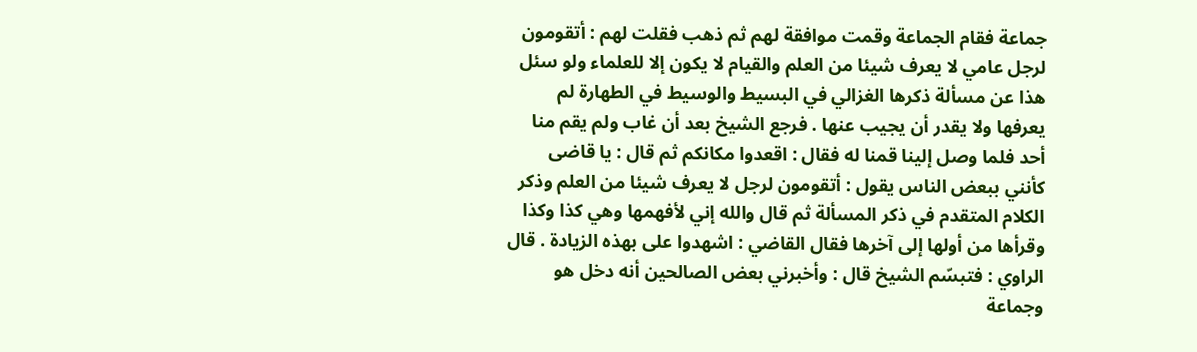جماعة فقام الجماعة وقمت موافقة لهم ثم ذهب فقلت لهم : أتقومون لرجل عامي لا يعرف شيئا من العلم والقيام لا يكون إلا للعلماء ولو سئل هذا عن مسألة ذكرها الغزالي في البسيط والوسيط في الطهارة لم يعرفها ولا يقدر أن يجيب عنها . فرجع الشيخ بعد أن غاب ولم يقم منا أحد فلما وصل إلينا قمنا له فقال : اقعدوا مكانكم ثم قال : يا قاضى كأنني ببعض الناس يقول : أتقومون لرجل لا يعرف شيئا من العلم وذكر الكلام المتقدم في ذكر المسألة ثم قال والله إني لأفهمها وهي كذا وكذا وقرأها من أولها إلى آخرها فقال القاضي : اشهدوا على بهذه الزيادة . قال الراوي : فتبسّم الشيخ قال : وأخبرني بعض الصالحين أنه دخل هو وجماعة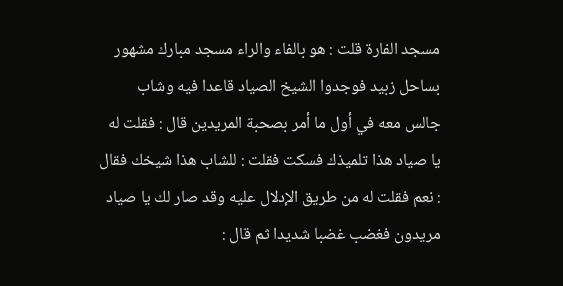مسجد الفارة قلت : هو بالفاء والراء مسجد مبارك مشهور بساحل زبيد فوجدوا الشيخ الصياد قاعدا فيه وشاب جالس معه في أول ما أمر بصحبة المريدين قال : فقلت له يا صياد هذا تلميذك فسكت فقلت : للشاب هذا شيخك فقال : نعم فقلت له من طريق الإدلال عليه وقد صار لك يا صياد مريدون فغضب غضبا شديدا ثم قال :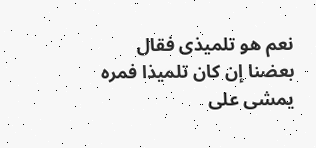نعم هو تلميذى فقال بعضنا إن كان تلميذا فمره يمشى على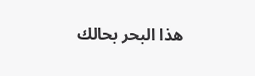هذا البحر بحالك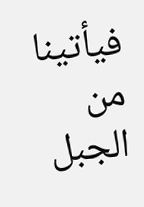فيأتينا من الجبل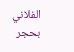الفلاني بحجر